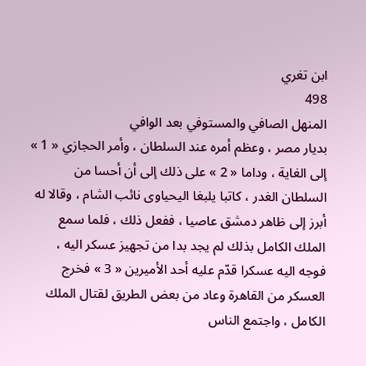ابن تغري
498
المنهل الصافي والمستوفي بعد الوافي
بديار مصر ، وعظم أمره عند السلطان ، وأمر الحجازي « 1 » إلى الغاية ، وداما « 2 » على ذلك إلى أن أحسا من السلطان الغدر ، كاتبا يلبغا اليحياوى نائب الشام ، وقالا له أبرز إلى ظاهر دمشق عاصيا ، ففعل ذلك ، فلما سمع الملك الكامل بذلك لم يجد بدا من تجهيز عسكر اليه ، فوجه اليه عسكرا قدّم عليه أحد الأميرين « 3 » فخرج العسكر من القاهرة وعاد من بعض الطريق لقتال الملك الكامل ، واجتمع الناس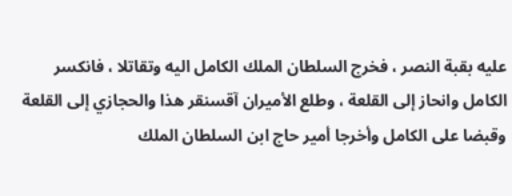عليه بقبة النصر ، فخرج السلطان الملك الكامل اليه وتقاتلا ، فانكسر الكامل وانحاز إلى القلعة ، وطلع الأميران آقسنقر هذا والحجازي إلى القلعة وقبضا على الكامل وأخرجا أمير حاج ابن السلطان الملك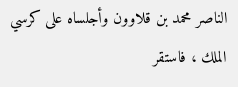الناصر محمد بن قلاوون وأجلساه على كرسي الملك ، فاستقر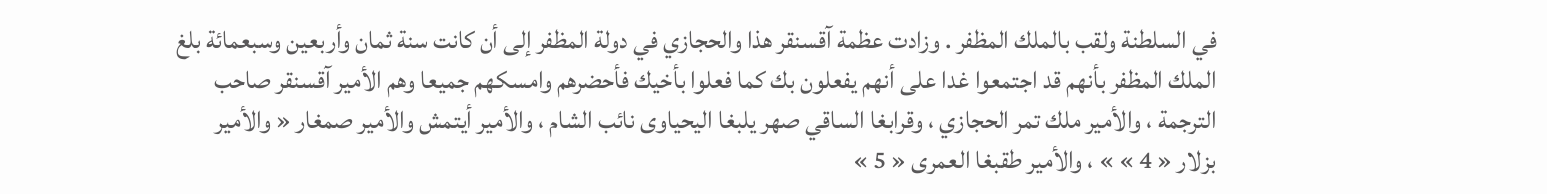في السلطنة ولقب بالملك المظفر . وزادت عظمة آقسنقر هذا والحجازي في دولة المظفر إلى أن كانت سنة ثمان وأربعين وسبعمائة بلغ الملك المظفر بأنهم قد اجتمعوا غدا على أنهم يفعلون بك كما فعلوا بأخيك فأحضرهم وامسكهم جميعا وهم الأمير آقسنقر صاحب الترجمة ، والأمير ملك تمر الحجازي ، وقرابغا الساقي صهر يلبغا اليحياوى نائب الشام ، والأمير أيتمش والأمير صمغار « والأمير بزلار « 4 » » ، والأمير طقبغا العمرى « 5 »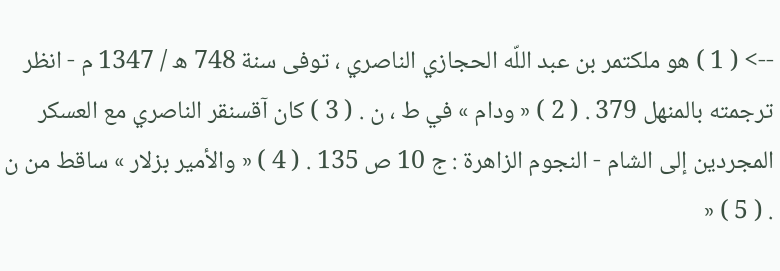--> ( 1 ) هو ملكتمر بن عبد اللّه الحجازي الناصري ، توفى سنة 748 ه / 1347 م - انظر ترجمته بالمنهل 379 . ( 2 ) « ودام » في ط ، ن . ( 3 ) كان آقسنقر الناصري مع العسكر المجردين إلى الشام - النجوم الزاهرة : ج 10 ص 135 . ( 4 ) « والأمير بزلار » ساقط من ن . ( 5 ) «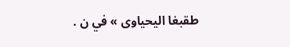طقبغا اليحياوى » في ن .